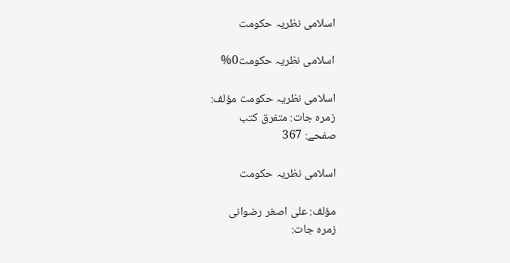اسلامی نظریہ حکومت

اسلامی نظریہ حکومت0%

اسلامی نظریہ حکومت مؤلف:
زمرہ جات: متفرق کتب
صفحے: 367

اسلامی نظریہ حکومت

مؤلف: علی اصغر رضوانی
زمرہ جات: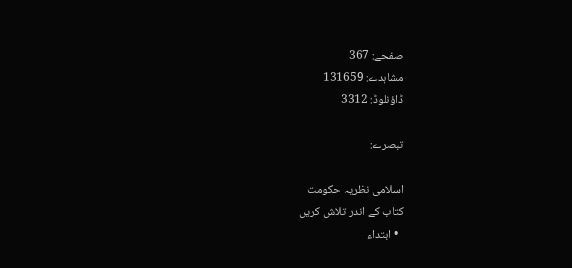صفحے: 367
مشاہدے: 131659
ڈاؤنلوڈ: 3312

تبصرے:

اسلامی نظریہ حکومت
کتاب کے اندر تلاش کریں
  • ابتداء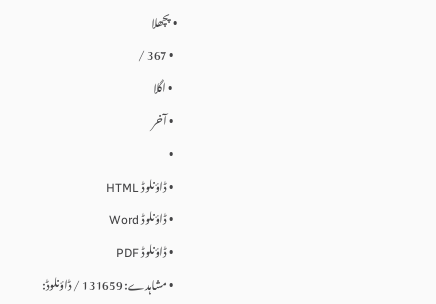• پچھلا
  • 367 /
  • اگلا
  • آخر
  •
  • ڈاؤنلوڈ HTML
  • ڈاؤنلوڈ Word
  • ڈاؤنلوڈ PDF
  • مشاہدے: 131659 / ڈاؤنلوڈ: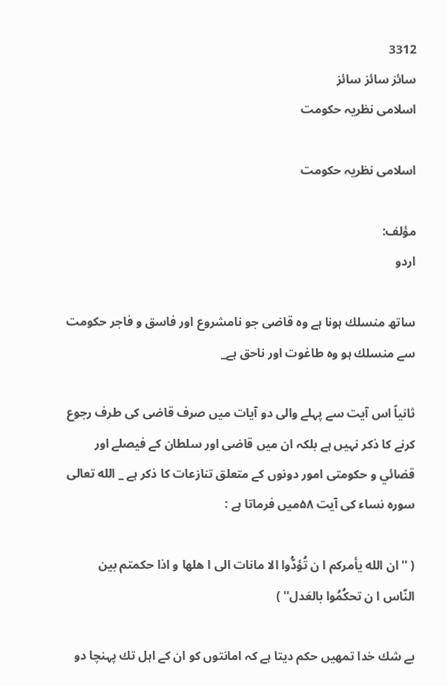3312
سائز سائز سائز
اسلامی نظریہ حکومت

اسلامی نظریہ حکومت

مؤلف:
اردو

ساتھ منسلك ہونا ہے وہ قاضى جو نامشروع اور فاسق و فاجر حكومت سے منسلك ہو وہ طاغوت اور ناحق ہے_

ثانياً اس آيت سے پہلے والى دو آيات ميں صرف قاضى كى طرف رجوع كرنے كا ذكر نہيں ہے بلكہ ان ميں قاضى اور سلطان كے فيصلے اور قضائي و حكومتى امور دونوں كے متعلق تنازعات كا ذكر ہے _ الله تعالى سورہ نساء كى آيت ۵۸ميں فرماتا ہے :

( ''ان الله يأمركم ا ن تُؤدُّوا الا مانات الى ا هلها و اذا حكمتم بين النّاس ا ن تحكُمُوا بالعَدل'' )

بے شك خدا تمھيں حكم ديتا ہے كہ امانتوں كو ان كے اہل تك پہنچا دو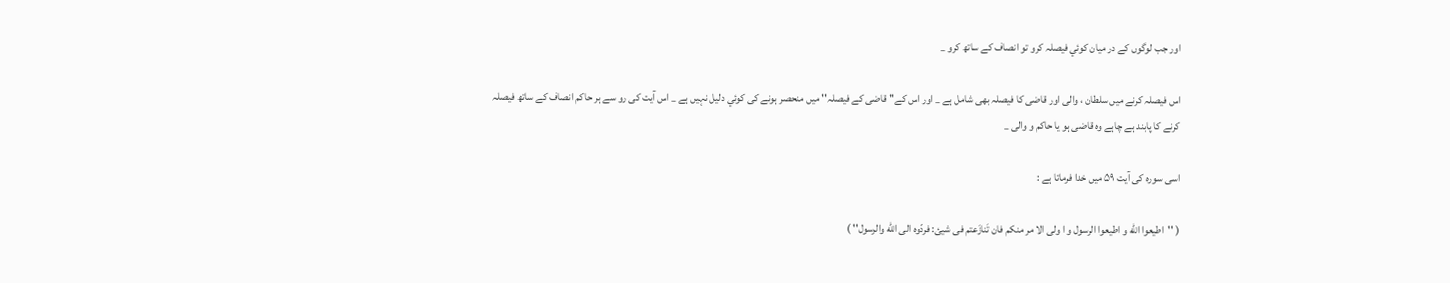اور جب لوگوں كے در ميان كوئي فيصلہ كرو تو انصاف كے ساتھ كرو _

اس فيصلہ كرنے ميں سلطان ، والى اور قاضى كا فيصلہ بھى شامل ہے _ اور اس كے'' قاضى كے فيصلہ'' ميں منحصر ہونے كى كوئي دليل نہيں ہے _ اس آيت كى رو سے ہر حاكم انصاف كے ساتھ فيصلہ كرنے كا پابند ہے چاہے وہ قاضى ہو يا حاكم و والى _

اسى سورہ كى آيت ۵۹ ميں خدا فرماتا ہے :

( ''اطيعوا الله و اطيعوا الرسول و ا ولى الا مر منكم فان تَنازَعتم فى شيئ: فردّوه الى الله والرسول'' )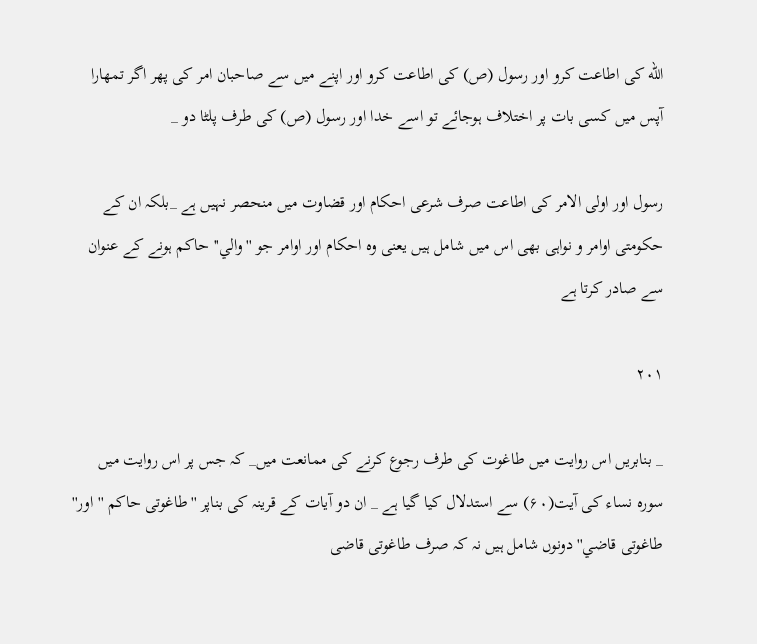الله كى اطاعت كرو اور رسول (ص) كى اطاعت كرو اور اپنے ميں سے صاحبان امر كى پھر اگر تمھارا آپس ميں كسى بات پر اختلاف ہوجائے تو اسے خدا اور رسول (ص) كى طرف پلٹا دو _

رسول اور اولى الامر كى اطاعت صرف شرعى احكام اور قضاوت ميں منحصر نہيں ہے _بلكہ ان كے حكومتى اوامر و نواہى بھى اس ميں شامل ہيں يعنى وہ احكام اور اوامر جو ''والي'' حاكم ہونے كے عنوان سے صادر كرتا ہے

۲۰۱

_ بنابريں اس روايت ميں طاغوت كى طرف رجوع كرنے كى ممانعت ميں_ كہ جس پر اس روايت ميں سورہ نساء كى آيت(۶۰) سے استدلال كيا گيا ہے _ ان دو آيات كے قرينہ كى بناپر ''طاغوتى حاكم ''اور'' طاغوتى قاضي'' دونوں شامل ہيں نہ كہ صرف طاغوتى قاضى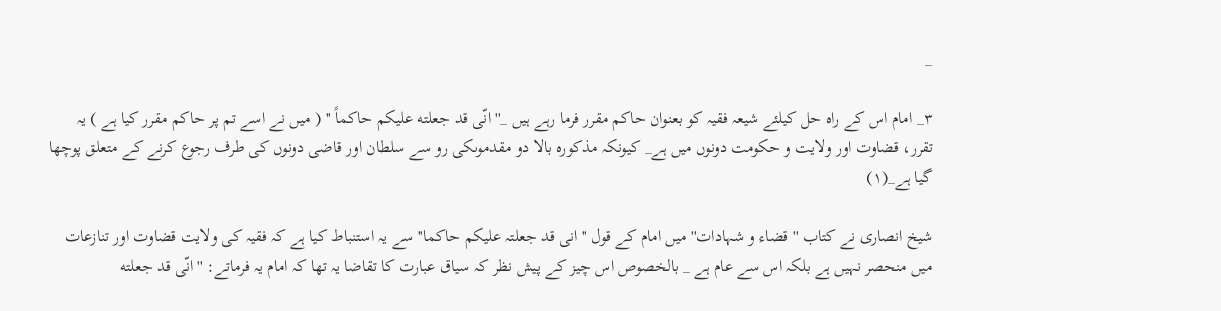_

۳_ امام اس كے راہ حل كيلئے شيعہ فقيہ كو بعنوان حاكم مقرر فرما رہے ہيں _'' انّى قد جعلته عليكم حاكماً '' ( ميں نے اسے تم پر حاكم مقرر كيا ہے ) يہ تقرر، قضاوت اور ولايت و حكومت دونوں ميں ہے_ كيونكہ مذكورہ بالا دو مقدموںكى رو سے سلطان اور قاضى دونوں كى طرف رجوع كرنے كے متعلق پوچھا گيا ہے_(۱)

شيخ انصارى نے كتاب ''قضاء و شہادات'' ميں امام كے قول ''انى قد جعلتہ عليكم حاكما'' سے يہ استنباط كيا ہے كہ فقيہ كى ولايت قضاوت اور تنازعات ميں منحصر نہيں ہے بلكہ اس سے عام ہے _ بالخصوص اس چيز كے پيش نظر كہ سياق عبارت كا تقاضا يہ تھا كہ امام يہ فرماتے: ''انّى قد جعلته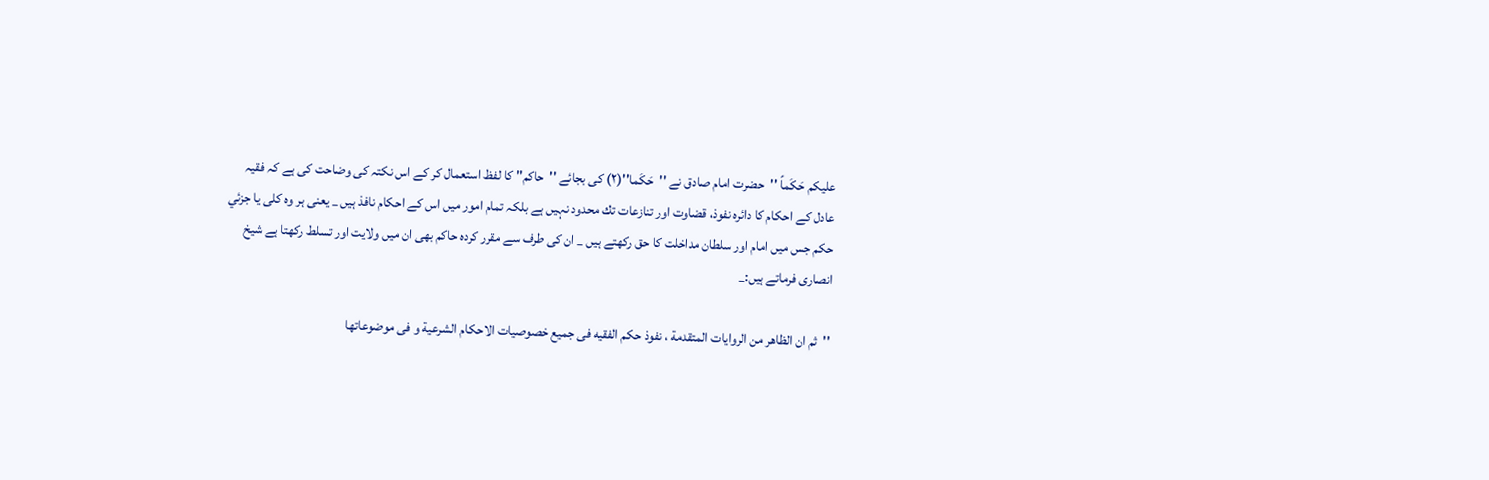عليكم حَكَماً ''حضرت امام صادق نے ''حَكَما''(۲) كى بجائے ''حاكم'' كا لفظ استعمال كر كے اس نكتہ كى وضاحت كى ہے كہ فقيہ عادل كے احكام كا دائرہ نفوذ، قضاوت اور تنازعات تك محدود نہيں ہے بلكہ تمام امور ميں اس كے احكام نافذ ہيں _ يعنى ہر وہ كلى يا جزئي حكم جس ميں امام اور سلطان مداخلت كا حق ركھتے ہيں _ ان كى طرف سے مقرر كردہ حاكم بھى ان ميں ولايت اور تسلط ركھتا ہے شيخ انصارى فرماتے ہيں:_

''ثم ان الظاهر من الروايات المتقدمة ، نفوذ حكم الفقيه فى جميع خصوصيات الاحكام الشرعية و فى موضوعاتها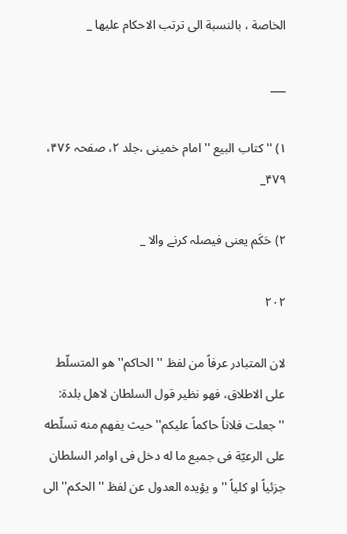الخاصة ، بالنسبة الى ترتب الاحكام عليها _

___

۱) ''كتاب البيع ''امام خمينى ،جلد ۲، صفحہ ۴۷۶، ۴۷۹_

۲) حَكَم يعنى فيصلہ كرنے والا _

۲۰۲

لان المتبادر عرفاً من لفظ ''الحاكم'' هو المتسلّط على الاطلاق، فهو نظير قول السلطان لاهل بلدة: ''جعلت فلاناً حاكماً عليكم'' حيث يفهم منه تسلّطه على الرعيّة فى جميع ما له دخل فى اوامر السلطان جزئياً او كلياً ''و يؤيده العدول عن لفظ ''الحكم'' الى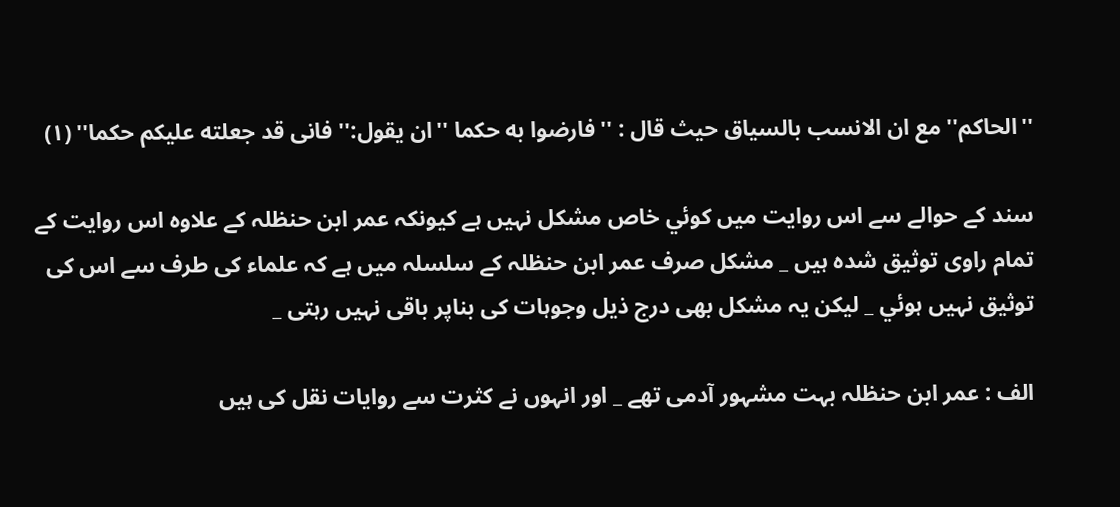''الحاكم'' مع ان الانسب بالسياق حيث قال : ''فارضوا به حكما ''ان يقول:'' فانى قد جعلته عليكم حكما'' (۱)

سند كے حوالے سے اس روايت ميں كوئي خاص مشكل نہيں ہے كيونكہ عمر ابن حنظلہ كے علاوہ اس روايت كے تمام راوى توثيق شدہ ہيں _ مشكل صرف عمر ابن حنظلہ كے سلسلہ ميں ہے كہ علماء كى طرف سے اس كى توثيق نہيں ہوئي _ ليكن يہ مشكل بھى درج ذيل وجوہات كى بناپر باقى نہيں رہتى _

الف : عمر ابن حنظلہ بہت مشہور آدمى تھے _ اور انہوں نے كثرت سے روايات نقل كى ہيں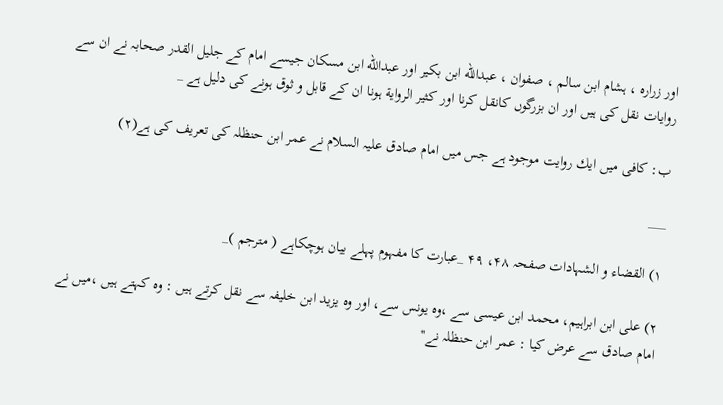اور زرارہ ، ہشام ابن سالم ، صفوان ، عبدالله ابن بكير اور عبدالله ابن مسكان جيسے امام كے جليل القدر صحابہ نے ان سے روايات نقل كى ہيں اور ان بزرگوں كانقل كرنا اور كثير الرواية ہونا ان كے قابل و ثوق ہونے كى دليل ہے _

ب: كافى ميں ايك روايت موجود ہے جس ميں امام صادق عليہ السلام نے عمر ابن حنظلہ كى تعريف كى ہے(۲)

___

۱) القضاء و الشہادات صفحہ ۴۸، ۴۹ _عبارت كا مفہوم پہلے بيان ہوچكاہے ( مترجم )_

۲) على ابن ابراہيم، محمد ابن عيسى سے ،وہ يونس سے، اور وہ يزيد ابن خليفہ سے نقل كرتے ہيں : وہ كہتے ہيں ،ميں نے امام صادق سے عرض كيا : عمر ابن حنظلہ نے''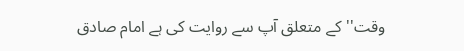وقت'' كے متعلق آپ سے روايت كى ہے امام صادق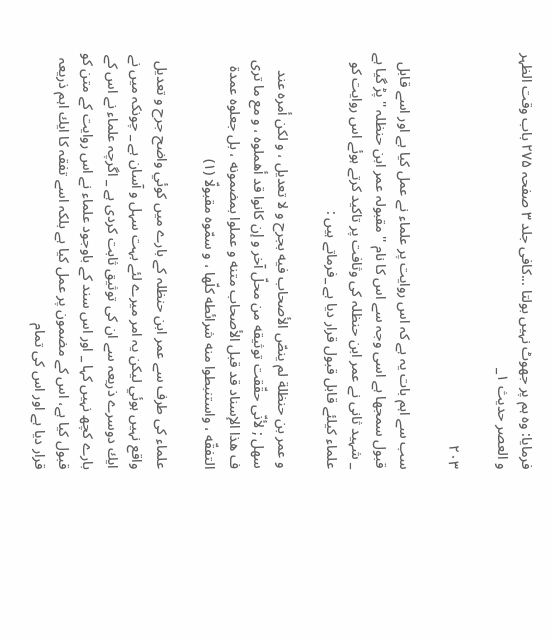فرمايا: وہ ہم پر جھوٹ نہيں بولتا ...كافى جلد ۳ صفحہ ۲۷۵ باب وقت الظہر و العصر حديث ۱_

۲۰۳

سب سے اہم بات يہ ہے كہ اس روايت پر علماء نے عمل كيا ہے اور اسے قابل قبول سمجھا ہے اسى وجہ سے اس كا نام ''مقبولہ عمر ابن حنظلہ ''پڑ گيا ہے _ شہيد ثانى نے عمر ابن حنظلہ كى وثافت پر تاكيد كرتے ہوئے اس روايت كو علماء كيلئے قابل قبول قرار ديا ہے _فرماتے ہيں :

و عمر بن حنظلة لم ينصّ الأصحاب فيه بجرح و لا تعديل ، و لكن أمره عند سهل ; لأنّى حقّقت توثيقه من محلّ آخر و إن كانوا قد أهملوه ، و مع ما ترى ف هذا الإسناد قد قبل الأصحاب متنه و عملوا بمضمونه ، بل جعلوه عمدة التفقّه ، واستنبطوا منه شرائطه كلّها ، و سمّوه مقبولّا (۱)

علماء كى طرف سے عمر ابن حنظلہ كے بارے ميں كوئي واضح جرح و تعديل واقع نہيں ہوئي ليكن يہ امر ميرے لئے بہت سہل و آسان ہے _ چونكہ ميں نے ايك دوسرے ذريعہ سے ان كى توثيق ثابت كردى ہے _ اگرچہ علماء نے اس كے بارے كچھ نہيں كہا _ اور اس سند كے باوجود علماء نے اس روايت كے متن كو قبول كيا ہے، اس كے مضمون پر عمل كيا ہے بلكہ اسے تفقہ كا ايك اہم ذريعہ قرار ديا ہے اور اس كى تمام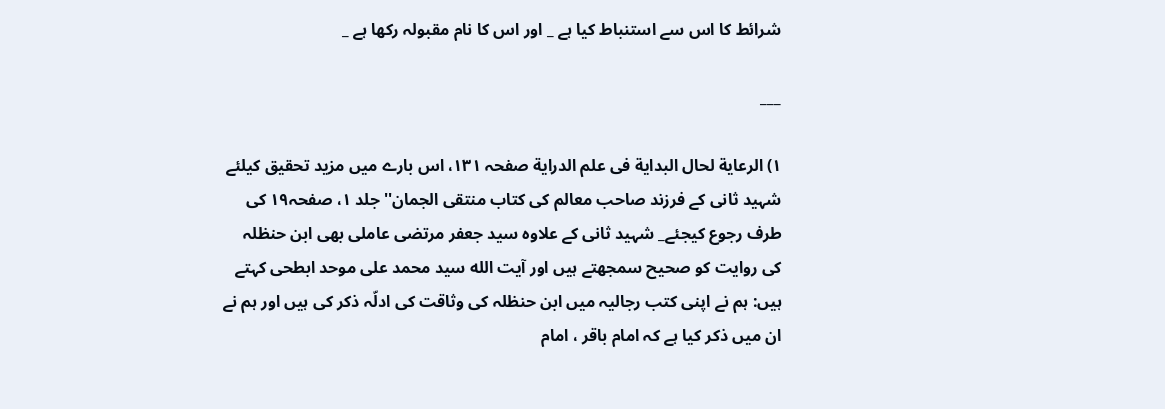شرائط كا اس سے استنباط كيا ہے _ اور اس كا نام مقبولہ ركھا ہے _

___

۱) الرعاية لحال البداية فى علم الدراية صفحہ ۱۳۱، اس بارے ميں مزيد تحقيق كيلئے شہيد ثانى كے فرزند صاحب معالم كى كتاب منتقى الجمان'' جلد ۱، صفحہ۱۹ كى طرف رجوع كيجئے_ شہيد ثانى كے علاوہ سيد جعفر مرتضى عاملى بھى ابن حنظلہ كى روايت كو صحيح سمجھتے ہيں اور آيت الله سيد محمد على موحد ابطحى كہتے ہيں: ہم نے اپنى كتب رجاليہ ميں ابن حنظلہ كى وثاقت كى ادلّہ ذكر كى ہيں اور ہم نے ان ميں ذكر كيا ہے كہ امام باقر ، امام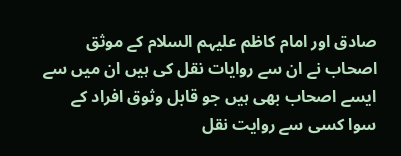صادق اور امام كاظم عليہم السلام كے موثق اصحاب نے ان سے روايات نقل كى ہيں ان ميں سے ايسے اصحاب بھى ہيں جو قابل وثوق افراد كے سوا كسى سے روايت نقل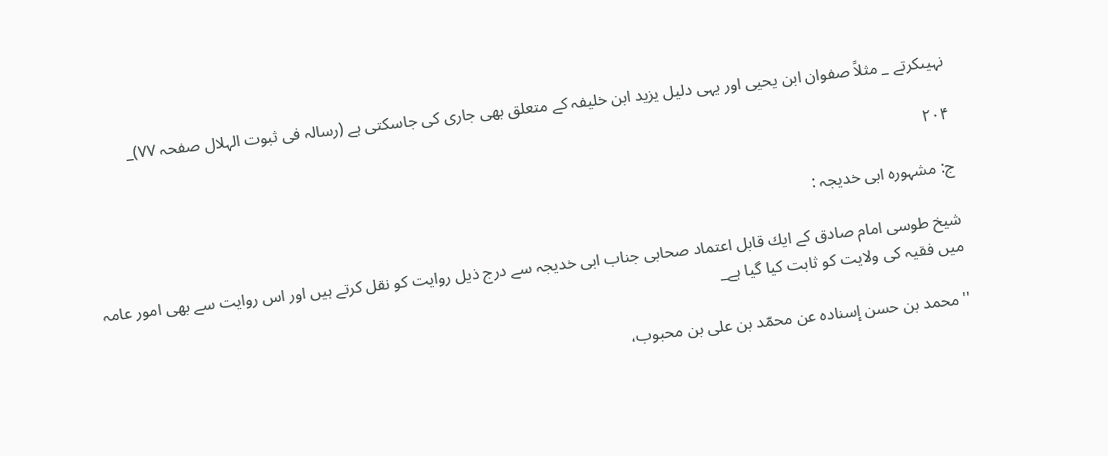نہيںكرتے _ مثلاً صفوان ابن يحيى اور يہى دليل يزيد ابن خليفہ كے متعلق بھى جارى كى جاسكتى ہے (رسالہ فى ثبوت الہلال صفحہ ۷۷)_

۲۰۴

ج: مشہورہ ابى خديجہ :

شيخ طوسى امام صادق كے ايك قابل اعتماد صحابى جناب ابى خديجہ سے درج ذيل روايت كو نقل كرتے ہيں اور اس روايت سے بھى امور عامہ ميں فقيہ كى ولايت كو ثابت كيا گيا ہے_

''محمد بن حسن إسناده عن محمّد بن على بن محبوب،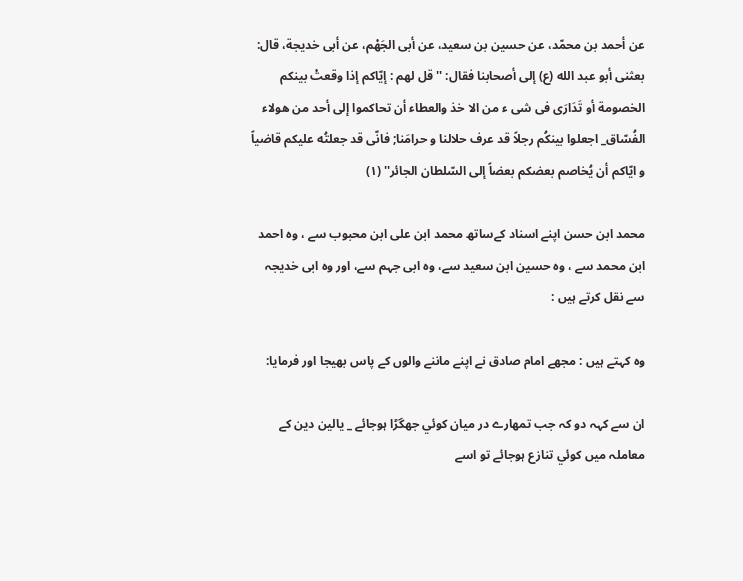عن أحمد بن محمّد، عن حسين بن سعيد، عن أبى الجَهْم، عن أبى خديجة، قال: بعثنى أبو عبد الله (ع) إلى أصحابنا فقال: ''قل لهم : إيّاكم إذا وقعتْ بينكم الخصومة أو تَدَارَى فى شى ء من الا خذ والعطاء أن تحاكموا إلى أحد من هولاء الفُسّاق_ اجعلوا بينكُم رجلاً قد عرف حلالنا و حرامَنا; فانّى قد جعلتُه عليكم قاضياً و ايّاكم أن يُخاصم بعضكم بعضاً إلى السّلطان الجائر'' (۱)

محمد ابن حسن اپنے اسناد كےساتھ محمد ابن على ابن محبوب سے ، وہ احمد ابن محمد سے ، وہ حسين ابن سعيد سے، وہ ابى جہم سے، اور وہ ابى خديجہ سے نقل كرتے ہيں :

وہ كہتے ہيں : مجھے امام صادق نے اپنے ماننے والوں كے پاس بھيجا اور فرمايا:

ان سے كہہ دو كہ جب تمھارے در ميان كوئي جھگڑا ہوجائے _ يالين دين كے معاملہ ميں كوئي تنازع ہوجائے تو اسے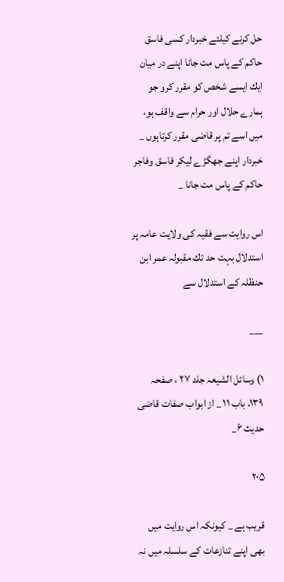حل كرنے كيلئے خبردار كسى فاسق حاكم كے پاس مت جانا اپنے در ميان ايك ايسے شخص كو مقرر كرو جو ہمارے حلال اور حرام سے واقف ہو، ميں اسے تم پر قاضى مقرر كرتاہوں _ خبردار اپنے جھگڑے ليكر فاسق وفاجر حاكم كے پاس مت جانا _

اس روايت سے فقيہ كى ولايت عامہ پر استدلال بہت حد تك مقبولہ عمر ابن حنظلہ كے استدلال سے

___

۱) وسائل الشيعہ جلد ۲۷ ، صفحہ ۱۳۹، باب ۱۱ _ از ابواب صفات قاضى حديث ۶_

۲۰۵

قريب ہے _ كيونكہ اس روايت ميں بھى اپنے تنازعات كے سلسلہ ميں نہ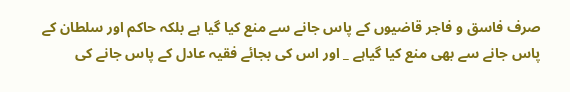صرف فاسق و فاجر قاضيوں كے پاس جانے سے منع كيا گيا ہے بلكہ حاكم اور سلطان كے پاس جانے سے بھى منع كيا گياہے _ اور اس كى بجائے فقيہ عادل كے پاس جانے كى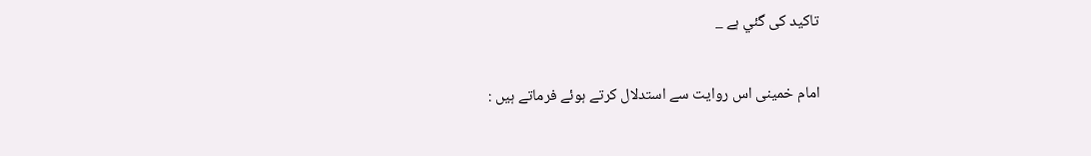تاكيد كى گئي ہے _

امام خمينى اس روايت سے استدلال كرتے ہوئے فرماتے ہيں :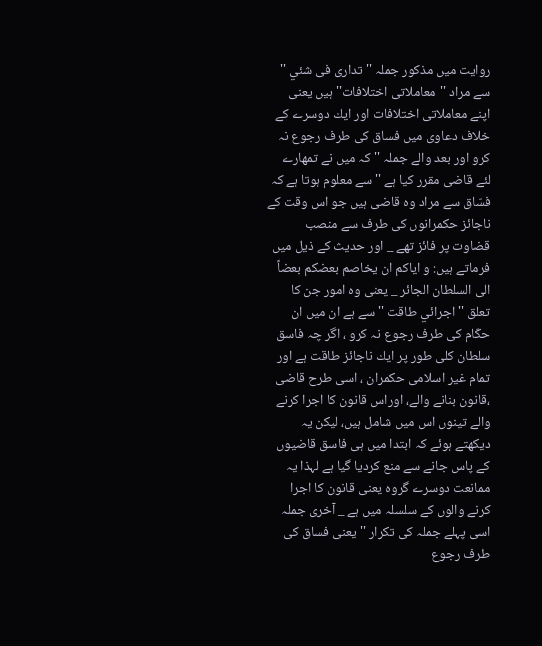روايت ميں مذكور جملہ '' تدارى فى شئي '' سے مراد ''معاملاتى اختلافات'' ہيں يعنى اپنے معاملاتى اختلافات اور ايك دوسرے كے خلاف دعاوى ميں فساق كى طرف رجوع نہ كرو اور بعد والے جملہ '' كہ ميں نے تمھارے لئے قاضى مقرر كيا ہے '' سے معلوم ہوتا ہے كہ فسّاق سے مراد وہ قاضى ہيں جو اس وقت كے ناجائز حكمرانوں كى طرف سے منصب قضاوت پر فائز تھے _ اور حديث كے ذيل ميں فرماتے ہيں: و اياكم ان يخاصم بعضكم بعضاً الى السلطان الجائر _ يعنى وہ امور جن كا تعلق ''اجرائي طاقت '' سے ہے ان ميں ان حكّام كى طرف رجوع نہ كرو ، اگر چہ فاسق سلطان كلى طور پر ايك ناجائز طاقت ہے اور تمام غير اسلامى حكمران ، اسى طرح قاضى ،قانون بنانے والے، اوراس قانون كا اجرا كرنے والے تينوں اس ميں شامل ہيں، ليكن يہ ديكھتے ہوئے كہ ابتدا ميں ہى فاسق قاضيوں كے پاس جانے سے منع كرديا گيا ہے لہذا يہ ممانعت دوسرے گروہ يعنى قانون كا اجرا كرنے والوں كے سلسلہ ميں ہے _ آخرى جملہ اسى پہلے جملہ كى تكرار '' يعنى فساق كى طرف رجوع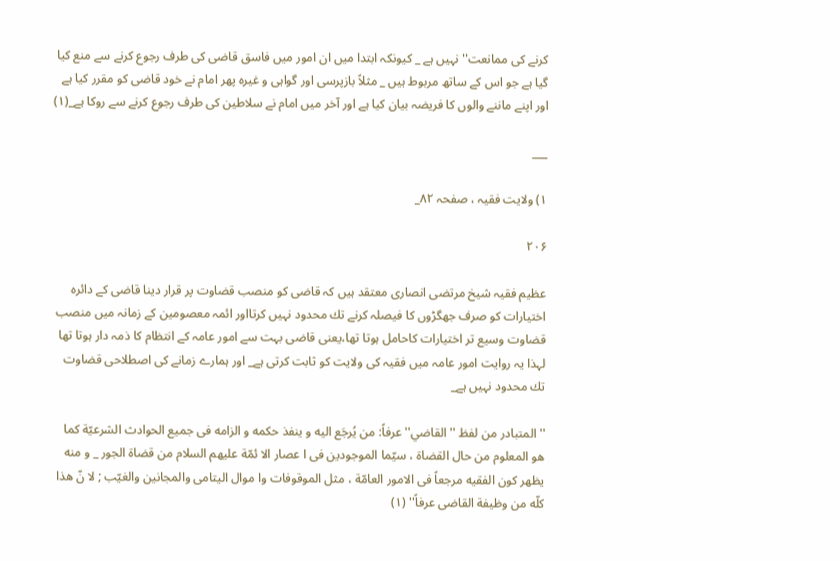كرنے كى ممانعت'' نہيں ہے _ كيونكہ ابتدا ميں ان امور ميں فاسق قاضى كى طرف رجوع كرنے سے منع كيا گيا ہے جو اس كے ساتھ مربوط ہيں _ مثلاً بازپرسى اور گواہى و غيرہ پھر امام نے خود قاضى كو مقرر كيا ہے اور اپنے ماننے والوں كا فريضہ بيان كيا ہے اور آخر ميں امام نے سلاطين كى طرف رجوع كرنے سے روكا ہے_(۱)

___

۱) ولايت فقيہ ، صفحہ ۸۲_

۲۰۶

عظيم فقيہ شيخ مرتضى انصارى معتقد ہيں كہ قاضى كو منصب قضاوت پر قرار دينا قاضى كے دائرہ اختيارات كو صرف جھگڑوں كا فيصلہ كرنے تك محدود نہيں كرتااور ائمہ معصومين كے زمانہ ميں منصب قضاوت وسيع تر اختيارات كاحامل ہوتا تھا،يعنى قاضى بہت سے امور عامہ كے انتظام كا ذمہ دار ہوتا تھا لہذا يہ روايت امور عامہ ميں فقيہ كى ولايت كو ثابت كرتى ہے_ اور ہمارے زمانے كى اصطلاحى قضاوت تك محدود نہيں ہے_

''المتبادر من لفظ ''القاضي'' عرفاً: من يُرجَع اليه و ينفذ حكمه و الزامه فى جميع الحوادث الشرعيّة كما هو المعلوم من حال القضاة ، سيّما الموجودين فى ا عصار الا ئمّة عليهم السلام من قضاة الجور _ و منه يظهر كون الفقيه مرجعاً فى الامور العامّة ، مثل الموقوفات وا موال اليتامى والمجانين والغيّب ; لا نّ هذا كلّه من وظيفة القاضى عرفاً'' (۱)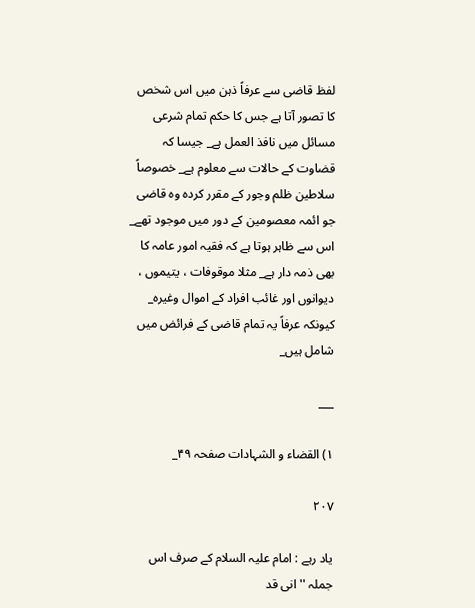لفظ قاضى سے عرفاً ذہن ميں اس شخص كا تصور آتا ہے جس كا حكم تمام شرعى مسائل ميں نافذ العمل ہے_ جيسا كہ قضاوت كے حالات سے معلوم ہے_ خصوصاً سلاطين ظلم وجور كے مقرر كردہ وہ قاضى جو ائمہ معصومين كے دور ميں موجود تھے_ اس سے ظاہر ہوتا ہے كہ فقيہ امور عامہ كا بھى ذمہ دار ہے_ مثلا موقوفات ، يتيموں ، ديوانوں اور غائب افراد كے اموال وغيرہ_ كيونكہ عرفاً يہ تمام قاضى كے فرائض ميں شامل ہيں_

___

۱) القضاء و الشہادات صفحہ ۴۹_

۲۰۷

ياد رہے : امام عليہ السلام كے صرف اس جملہ ''انى قد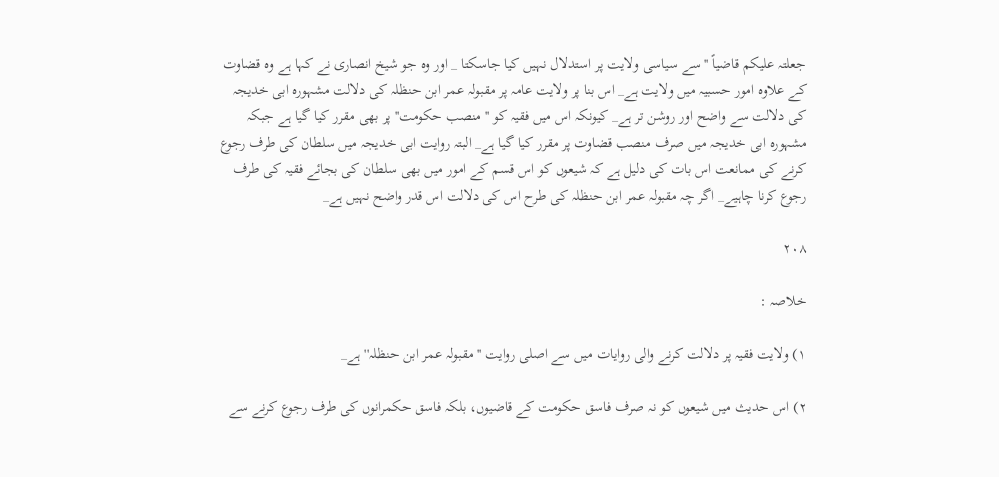جعلتہ عليكم قاضياً ''سے سياسى ولايت پر استدلال نہيں كيا جاسكتا _ اور وہ جو شيخ انصارى نے كہا ہے وہ قضاوت كے علاوہ امور حسبيہ ميں ولايت ہے_ اس بنا پر ولايت عامہ پر مقبولہ عمر ابن حنظلہ كى دلالت مشہورہ ابى خديجہ كى دلالت سے واضح اور روشن تر ہے_ كيونكہ اس ميں فقيہ كو '' منصب حكومت'' پر بھى مقرر كيا گيا ہے جبكہ مشہورہ ابى خديجہ ميں صرف منصب قضاوت پر مقرر كيا گيا ہے_ البتہ روايت ابى خديجہ ميں سلطان كى طرف رجوع كرنے كى ممانعت اس بات كى دليل ہے كہ شيعوں كو اس قسم كے امور ميں بھى سلطان كى بجائے فقيہ كى طرف رجوع كرنا چاہيے_ اگر چہ مقبولہ عمر ابن حنظلہ كى طرح اس كى دلالت اس قدر واضح نہيں ہے_

۲۰۸

خلاصہ :

۱) ولايت فقيہ پر دلالت كرنے والى روايات ميں سے اصلى روايت '' مقبولہ عمر ابن حنظلہ''ہے_

۲) اس حديث ميں شيعوں كو نہ صرف فاسق حكومت كے قاضيوں، بلكہ فاسق حكمرانوں كى طرف رجوع كرنے سے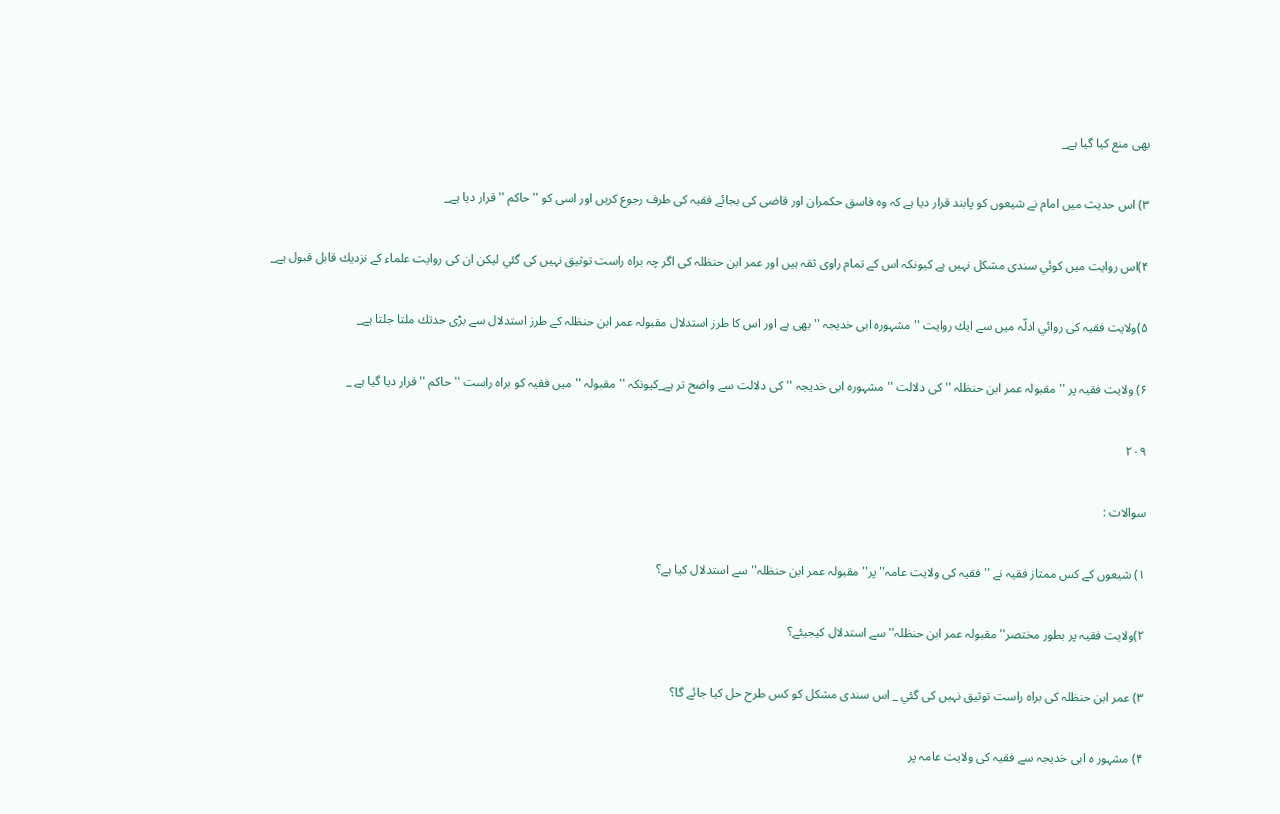بھى منع كيا گيا ہے_

۳) اس حديث ميں امام نے شيعوں كو پابند قرار ديا ہے كہ وہ فاسق حكمران اور قاضى كى بجائے فقيہ كى طرف رجوع كريں اور اسى كو ''حاكم ''قرار ديا ہے_

۴)اس روايت ميں كوئي سندى مشكل نہيں ہے كيونكہ اس كے تمام راوى ثقہ ہيں اور عمر ابن حنظلہ كى اگر چہ براہ راست توثيق نہيں كى گئي ليكن ان كى روايت علماء كے نزديك قابل قبول ہے_

۵)ولايت فقيہ كى روائي ادلّہ ميں سے ايك روايت '' مشہورہ ابى خديجہ ''بھى ہے اور اس كا طرز استدلال مقبولہ عمر ابن حنظلہ كے طرز استدلال سے بڑى حدتك ملتا جلتا ہے_

۶) ولايت فقيہ پر '' مقبولہ عمر ابن حنظلہ '' كى دلالت '' مشہورہ ابى خديجہ ''كى دلالت سے واضح تر ہے_كيونكہ ''مقبولہ '' ميں فقيہ كو براہ راست ''حاكم '' قرار ديا گيا ہے _

۲۰۹

سوالات :

۱) شيعوں كے كس ممتاز فقيہ نے ''فقيہ كى ولايت عامہ'' پر'' مقبولہ عمر ابن حنظلہ'' سے استدلال كيا ہے؟

۲)ولايت فقيہ پر بطور مختصر'' مقبولہ عمر ابن حنظلہ'' سے استدلال كيجيئے؟

۳) عمر ابن حنظلہ كى براہ راست توثيق نہيں كى گئي _ اس سندى مشكل كو كس طرح حل كيا جائے گا؟

۴) مشہور ہ ابى خديجہ سے فقيہ كى ولايت عامہ پر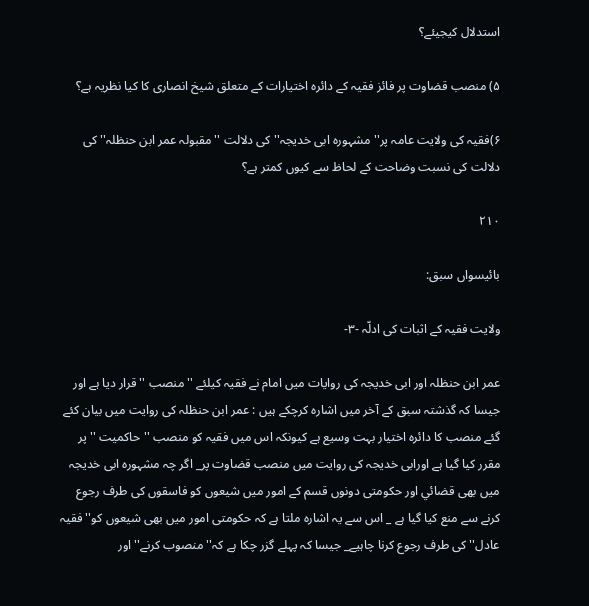استدلال كيجيئے؟

۵) منصب قضاوت پر فائز فقيہ كے دائرہ اختيارات كے متعلق شيخ انصارى كا كيا نظريہ ہے؟

۶)فقيہ كى ولايت عامہ پر'' مشہورہ ابى خديجہ'' كى دلالت ''مقبولہ عمر ابن حنظلہ'' كى دلالت كى نسبت وضاحت كے لحاظ سے كيوں كمتر ہے؟

۲۱۰

بائيسواں سبق:

ولايت فقيہ كے اثبات كى ادلّہ -۳-

عمر ابن حنظلہ اور ابى خديجہ كى روايات ميں امام نے فقيہ كيلئے ''منصب ''قرار ديا ہے اور جيسا كہ گذشتہ سبق كے آخر ميں اشارہ كرچكے ہيں : عمر ابن حنظلہ كى روايت ميں بيان كئے گئے منصب كا دائرہ اختيار بہت وسيع ہے كيونكہ اس ميں فقيہ كو منصب ''حاكميت ''پر مقرر كيا گيا ہے اورابى خديجہ كى روايت ميں منصب قضاوت پر_ اگر چہ مشہورہ ابى خديجہ ميں بھى قضائي اور حكومتى دونوں قسم كے امور ميں شيعوں كو فاسقوں كى طرف رجوع كرنے سے منع كيا گيا ہے _ اس سے يہ اشارہ ملتا ہے كہ حكومتى امور ميں بھى شيعوں كو'' فقيہ عادل'' كى طرف رجوع كرنا چاہيے_ جيسا كہ پہلے گزر چكا ہے كہ'' منصوب كرنے'' اور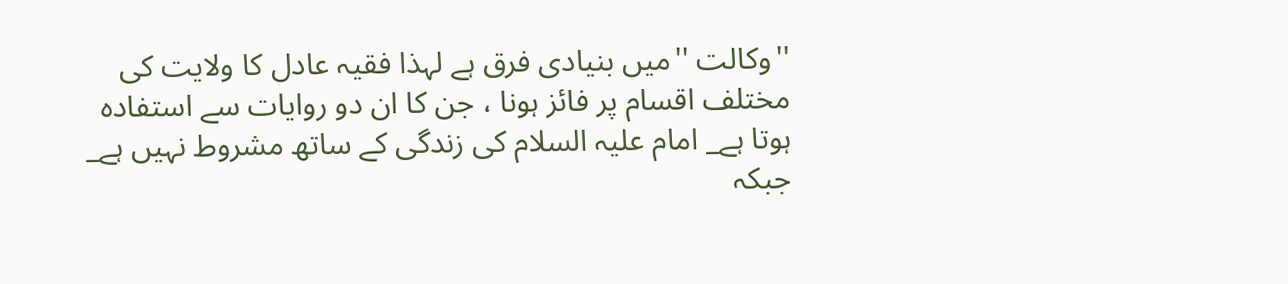''وكالت ''ميں بنيادى فرق ہے لہذا فقيہ عادل كا ولايت كى مختلف اقسام پر فائز ہونا ، جن كا ان دو روايات سے استفادہ ہوتا ہے_ امام عليہ السلام كى زندگى كے ساتھ مشروط نہيں ہے_ جبكہ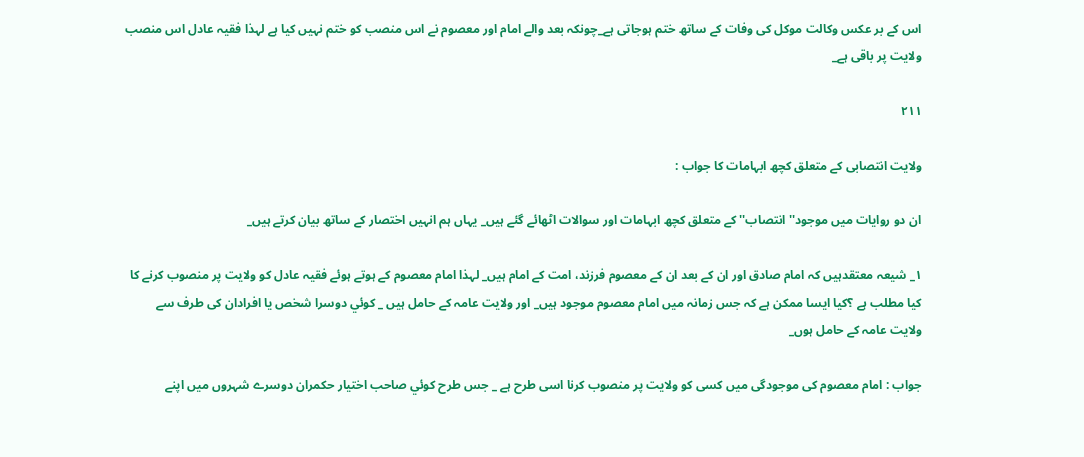اس كے بر عكس وكالت موكل كى وفات كے ساتھ ختم ہوجاتى ہے_چونكہ بعد والے امام اور معصوم نے اس منصب كو ختم نہيں كيا ہے لہذا فقيہ عادل اس منصب ولايت پر باقى ہے_

۲۱۱

ولايت انتصابى كے متعلق كچھ ابہامات كا جواب :

ان دو روايات ميں موجود'' انتصاب'' كے متعلق كچھ ابہامات اور سوالات اٹھائے گئے ہيں_ يہاں ہم انہيں اختصار كے ساتھ بيان كرتے ہيں_

۱_ شيعہ معتقدہيں كہ امام صادق اور ان كے بعد ان كے معصوم فرزند، امت كے امام ہيں_ لہذا امام معصوم كے ہوتے ہوئے فقيہ عادل كو ولايت پر منصوب كرنے كا كيا مطلب ہے ؟كيا ايسا ممكن ہے كہ جس زمانہ ميں امام معصوم موجود ہيں_ اور ولايت عامہ كے حامل ہيں _ كوئي دوسرا شخص يا افرادان كى طرف سے ولايت عامہ كے حامل ہوں_

جواب : امام معصوم كى موجودگى ميں كسى كو ولايت پر منصوب كرنا اسى طرح ہے _ جس طرح كوئي صاحب اختيار حكمران دوسرے شہروں ميں اپنے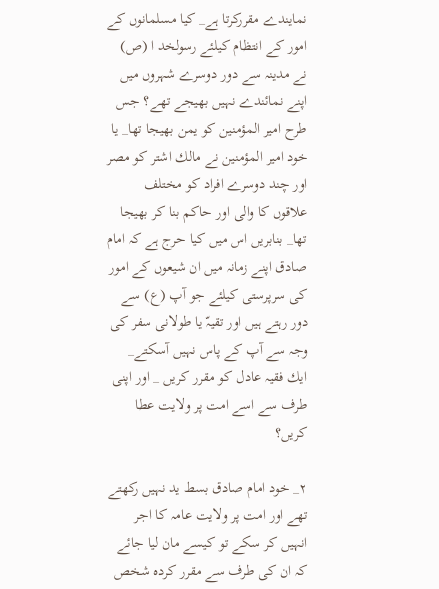نمايندے مقرركرتا ہے_ كيا مسلمانوں كے امور كے انتظام كيلئے رسولخد ا (ص) نے مدينہ سے دور دوسرے شہروں ميں اپنے نمائندے نہيں بھيجے تھے؟ جس طرح امير المؤمنين كو يمن بھيجا تھا_ يا خود امير المؤمنين نے مالك اشتر كو مصر اور چند دوسرے افراد كو مختلف علاقوں كا والى اور حاكم بنا كر بھيجا تھا_ بنابريں اس ميں كيا حرج ہے كہ امام صادق اپنے زمانہ ميں ان شيعوں كے امور كى سرپرستى كيلئے جو آپ (ع) سے دور رہتے ہيں اور تقيہّ يا طولانى سفر كى وجہ سے آپ كے پاس نہيں آسكتے_ ايك فقيہ عادل كو مقرر كريں _ اور اپنى طرف سے اسے امت پر ولايت عطا كريں؟

۲_ خود امام صادق بسط يد نہيں ركھتے تھے اور امت پر ولايت عامہ كا اجر انہيں كر سكے تو كيسے مان ليا جائے كہ ان كى طرف سے مقرر كردہ شخص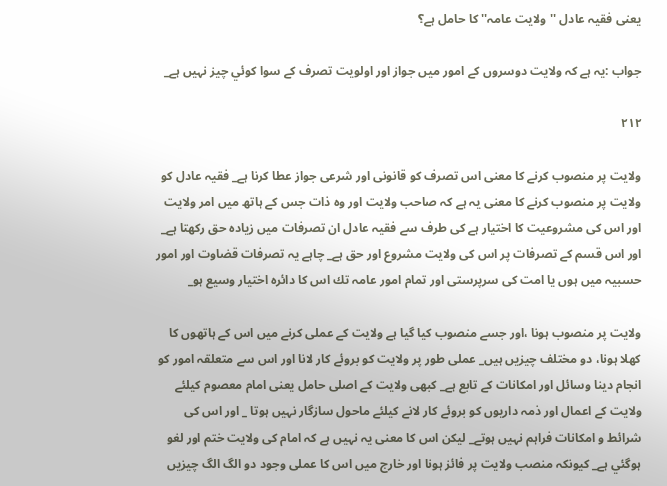يعنى فقيہ عادل ''ولايت عامہ'' كا حامل ہے؟

جواب :يہ ہے كہ ولايت دوسروں كے امور ميں جواز اور اولويت تصرف كے سوا كوئي چيز نہيں ہے_

۲۱۲

ولايت پر منصوب كرنے كا معنى اس تصرف كو قانونى اور شرعى جواز عطا كرنا ہے_ فقيہ عادل كو ولايت پر منصوب كرنے كا معنى يہ ہے كہ صاحب ولايت اور وہ ذات جس كے ہاتھ ميں امر ولايت اور اس كى مشروعيت كا اختيار ہے كى طرف سے فقيہ عادل ان تصرفات ميں زيادہ حق ركھتا ہے_ اور اس قسم كے تصرفات پر اس كى ولايت مشروع اور حق ہے_ چاہے يہ تصرفات قضاوت اور امور حسبيہ ميں ہوں يا امت كى سرپرستى اور تمام امور عامہ تك اس كا دائرہ اختيار وسيع ہو_

ولايت پر منصوب ہونا ،اور جسے منصوب كيا گيا ہے ولايت كے عملى كرنے ميں اس كے ہاتھوں كا كھلا ہونا، دو مختلف چيزيں ہيں_ عملى طور پر ولايت كو بروئے كار لانا اور اس سے متعلقہ امور كو انجام دينا وسائل اور امكانات كے تابع ہے_ كبھى ولايت كے اصلى حامل يعنى امام معصوم كيلئے ولايت كے اعمال اور ذمہ داريوں كو بروئے كار لانے كيلئے ماحول سازگار نہيں ہوتا _ اور اس كى شرائط و امكانات فراہم نہيں ہوتے_ ليكن اس كا معنى يہ نہيں ہے كہ امام كى ولايت ختم اور لغو ہوگئي ہے_ كيونكہ منصب ولايت پر فائز ہونا اور خارج ميں اس كا عملى وجود دو الگ الگ چيزيں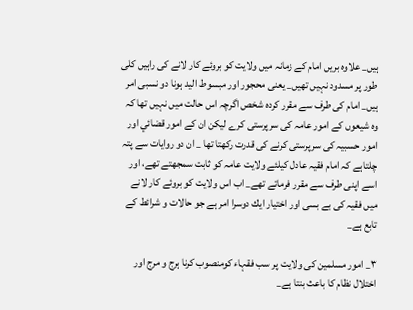ہيں_ علاوہ بريں امام كے زمانہ ميں ولايت كو بروئے كار لانے كى راہيں كلى طور پر مسدود نہيں تھيں_ يعنى محجور اور مبسوط اليد ہونا دو نسبى امر ہيں_ امام كى طرف سے مقرر كردہ شخص اگرچہ اس حالت ميں نہيں تھا كہ وہ شيعوں كے امور عامہ كى سرپرستى كرے ليكن ان كے امور قضائي اور امور حسبيہ كى سرپرستى كرنے كى قدرت ركھتا تھا _ ان دو روايات سے پتہ چلتاہے كہ امام فقيہ عادل كيلئے ولايت عامہ كو ثابت سمجھتے تھے، اور اسے اپنى طرف سے مقرر فرماتے تھے_ اب اس ولايت كو بروئے كار لانے ميں فقيہ كى بے بسى اور اختيار ايك دوسرا امر ہے جو حالات و شرائط كے تابع ہے_

۳_ امور مسلمين كى ولايت پر سب فقہاء كومنصوب كرنا ہرج و مرج اور اختلال نظام كا باعث بنتا ہے_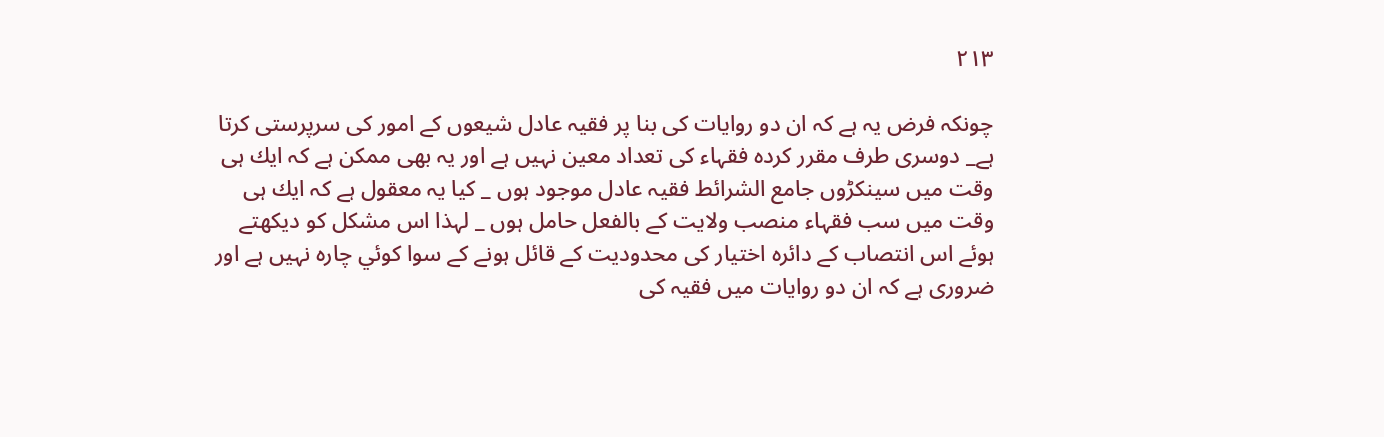۲۱۳

چونكہ فرض يہ ہے كہ ان دو روايات كى بنا پر فقيہ عادل شيعوں كے امور كى سرپرستى كرتا ہے_ دوسرى طرف مقرر كردہ فقہاء كى تعداد معين نہيں ہے اور يہ بھى ممكن ہے كہ ايك ہى وقت ميں سينكڑوں جامع الشرائط فقيہ عادل موجود ہوں _ كيا يہ معقول ہے كہ ايك ہى وقت ميں سب فقہاء منصب ولايت كے بالفعل حامل ہوں _ لہذا اس مشكل كو ديكھتے ہوئے اس انتصاب كے دائرہ اختيار كى محدوديت كے قائل ہونے كے سوا كوئي چارہ نہيں ہے اور ضرورى ہے كہ ان دو روايات ميں فقيہ كى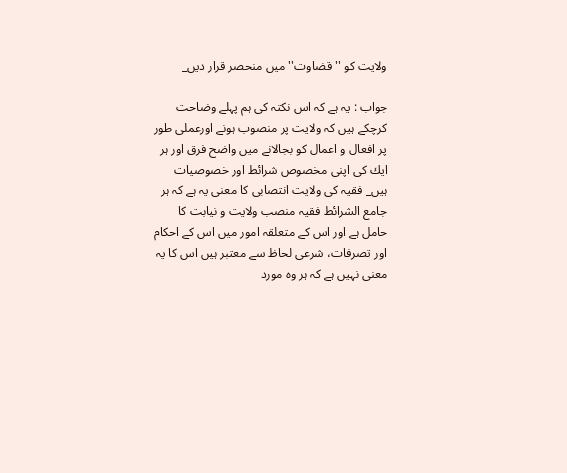ولايت كو ''قضاوت'' ميں منحصر قرار ديں_

جواب : يہ ہے كہ اس نكتہ كى ہم پہلے وضاحت كرچكے ہيں كہ ولايت پر منصوب ہونے اورعملى طور پر افعال و اعمال كو بجالانے ميں واضح فرق اور ہر ايك كى اپنى مخصوص شرائط اور خصوصيات ہيں_ فقيہ كى ولايت انتصابى كا معنى يہ ہے كہ ہر جامع الشرائط فقيہ منصب ولايت و نيابت كا حامل ہے اور اس كے متعلقہ امور ميں اس كے احكام اور تصرفات، شرعى لحاظ سے معتبر ہيں اس كا يہ معنى نہيں ہے كہ ہر وہ مورد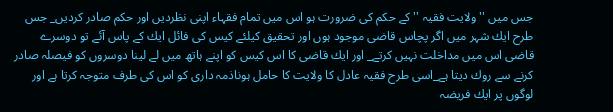جس ميں ''ولايت فقيہ '' كے حكم كى ضرورت ہو اس ميں تمام فقہاء اپنى نظرديں اور حكم صادر كرديں_ جس طرح ايك شہر ميں اگر پچاس قاضى موجود ہوں اور تحقيق كيلئے كيس كى فائل ايك كے پاس آئے تو دوسرے قاضى اس ميں مداخلت نہيں كرتے_ اور ايك قاضى كا اس كيس كو اپنے ہاتھ ميں لے لينا دوسروں كو فيصلہ صادر كرنے سے روك ديتا ہے_اسى طرح فقيہ عادل كا ولايت كا حامل ہوناذمہ دارى كو اس كى طرف متوجہ كرتا ہے اور لوگوں پر ايك فريضہ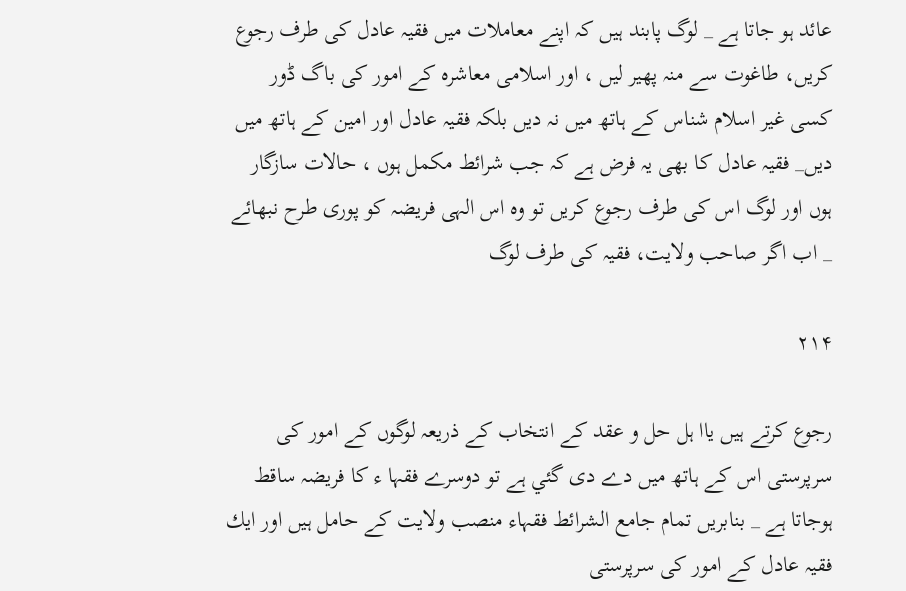عائد ہو جاتا ہے _ لوگ پابند ہيں كہ اپنے معاملات ميں فقيہ عادل كى طرف رجوع كريں، طاغوت سے منہ پھير ليں ، اور اسلامى معاشرہ كے امور كى باگ ڈور كسى غير اسلام شناس كے ہاتھ ميں نہ ديں بلكہ فقيہ عادل اور امين كے ہاتھ ميں ديں_ فقيہ عادل كا بھى يہ فرض ہے كہ جب شرائط مكمل ہوں ، حالات سازگار ہوں اور لوگ اس كى طرف رجوع كريں تو وہ اس الہى فريضہ كو پورى طرح نبھائے _ اب اگر صاحب ولايت، فقيہ كى طرف لوگ

۲۱۴

رجوع كرتے ہيں ياا ہل حل و عقد كے انتخاب كے ذريعہ لوگوں كے امور كى سرپرستى اس كے ہاتھ ميں دے دى گئي ہے تو دوسرے فقہا ء كا فريضہ ساقط ہوجاتا ہے _ بنابريں تمام جامع الشرائط فقہاء منصب ولايت كے حامل ہيں اور ايك فقيہ عادل كے امور كى سرپرستى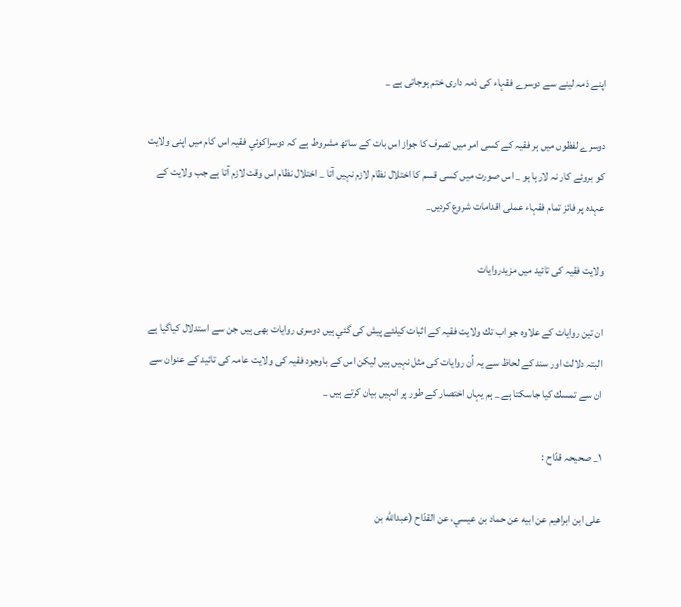اپنے ذمہ لينے سے دوسرے فقہاء كى ذمہ دارى ختم ہوجاتى ہے _

دوسرے لفظوں ميں ہر فقيہ كے كسى امر ميں تصرف كا جواز اس بات كے ساتھ مشروط ہے كہ دوسراكوئي فقيہ اس كام ميں اپنى ولايت كو بروئے كار نہ لارہا ہو _ اس صورت ميں كسى قسم كا اختلال نظام لازم نہيں آتا _ اختلال نظام اس وقت لازم آتا ہے جب ولايت كے عہدہ پر فائز تمام فقہاء عملى اقدامات شروع كرديں_

ولايت فقيہ كى تائيد ميں مزيدروايات

ان تين روايات كے علاوہ جو اب تك ولايت فقيہ كے اثبات كيلئے پيش كى گئي ہيں دوسرى روايات بھى ہيں جن سے استدلال كياگيا ہے البتہ دلالت اور سند كے لحاظ سے يہ اُن روايات كى مثل نہيں ہيں ليكن اس كے باوجود فقيہ كى ولايت عامہ كى تائيد كے عنوان سے ان سے تمسك كيا جاسكتا ہے _ ہم يہاں اختصار كے طور پر انہيں بيان كرتے ہيں _

۱_ صحيحہ قدّاح :

على ابن ابراهيم عن ابيه عن حماد بن عيسي، عن القدّاح (عبدالله بن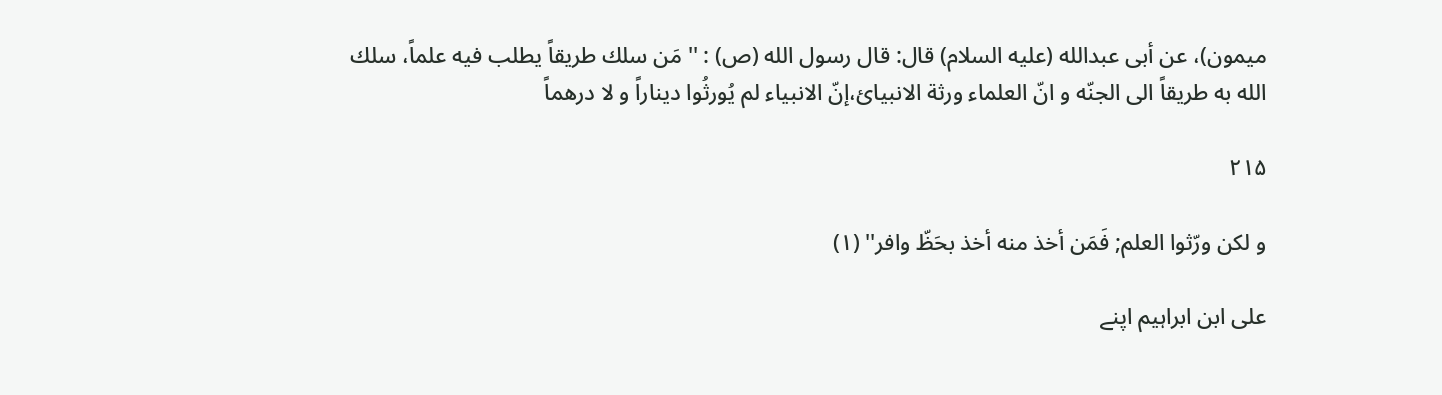ميمون)، عن أبى عبدالله (عليه السلام) قال: قال رسول الله (ص) : '' مَن سلك طريقاً يطلب فيه علماً، سلك الله به طريقاً الى الجنّه و انّ العلماء ورثة الانبيائ،إنّ الانبياء لم يُورثُوا ديناراً و لا درهماً

۲۱۵

و لكن ورّثوا العلم; فَمَن أخذ منه أخذ بحَظّ وافر'' (۱)

على ابن ابراہيم اپنے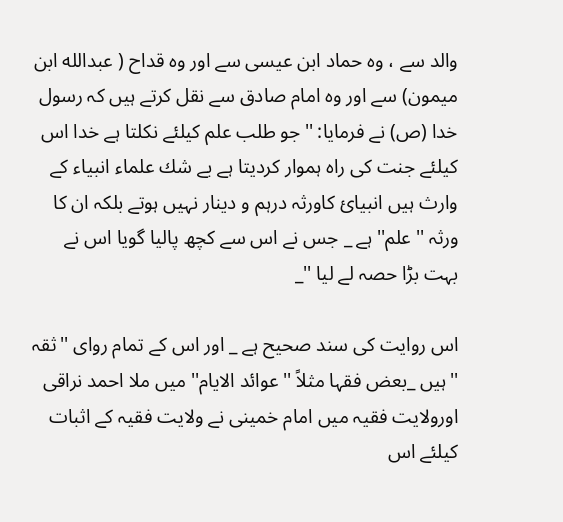والد سے ، وہ حماد ابن عيسى سے اور وہ قداح ( عبدالله ابن ميمون) سے اور وہ امام صادق سے نقل كرتے ہيں كہ رسول خدا (ص) نے فرمايا: ''جو طلب علم كيلئے نكلتا ہے خدا اس كيلئے جنت كى راہ ہموار كرديتا ہے بے شك علماء انبياء كے وارث ہيں انبيائ كاورثہ درہم و دينار نہيں ہوتے بلكہ ان كا ورثہ '' علم'' ہے _ جس نے اس سے كچھ پاليا گويا اس نے بہت بڑا حصہ لے ليا ''_

اس روايت كى سند صحيح ہے _ اور اس كے تمام رواى ''ثقہ ''ہيں _بعض فقہا مثلاً '' عوائد الايام'' ميں ملا احمد نراقى اورولايت فقيہ ميں امام خمينى نے ولايت فقيہ كے اثبات كيلئے اس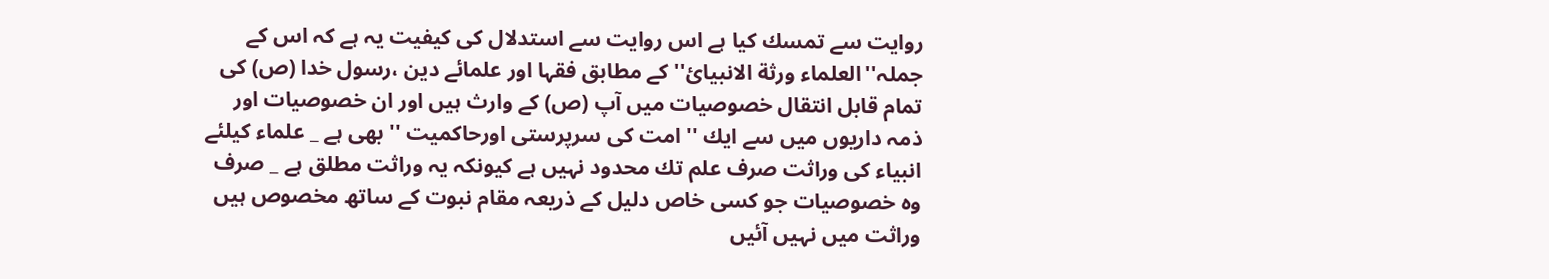روايت سے تمسك كيا ہے اس روايت سے استدلال كى كيفيت يہ ہے كہ اس كے جملہ''العلماء ورثة الانبيائ'' كے مطابق فقہا اور علمائے دين ،رسول خدا (ص) كى تمام قابل انتقال خصوصيات ميں آپ (ص) كے وارث ہيں اور ان خصوصيات اور ذمہ داريوں ميں سے ايك '' امت كى سرپرستى اورحاكميت '' بھى ہے _ علماء كيلئے انبياء كى وراثت صرف علم تك محدود نہيں ہے كيونكہ يہ وراثت مطلق ہے _ صرف وہ خصوصيات جو كسى خاص دليل كے ذريعہ مقام نبوت كے ساتھ مخصوص ہيں وراثت ميں نہيں آئيں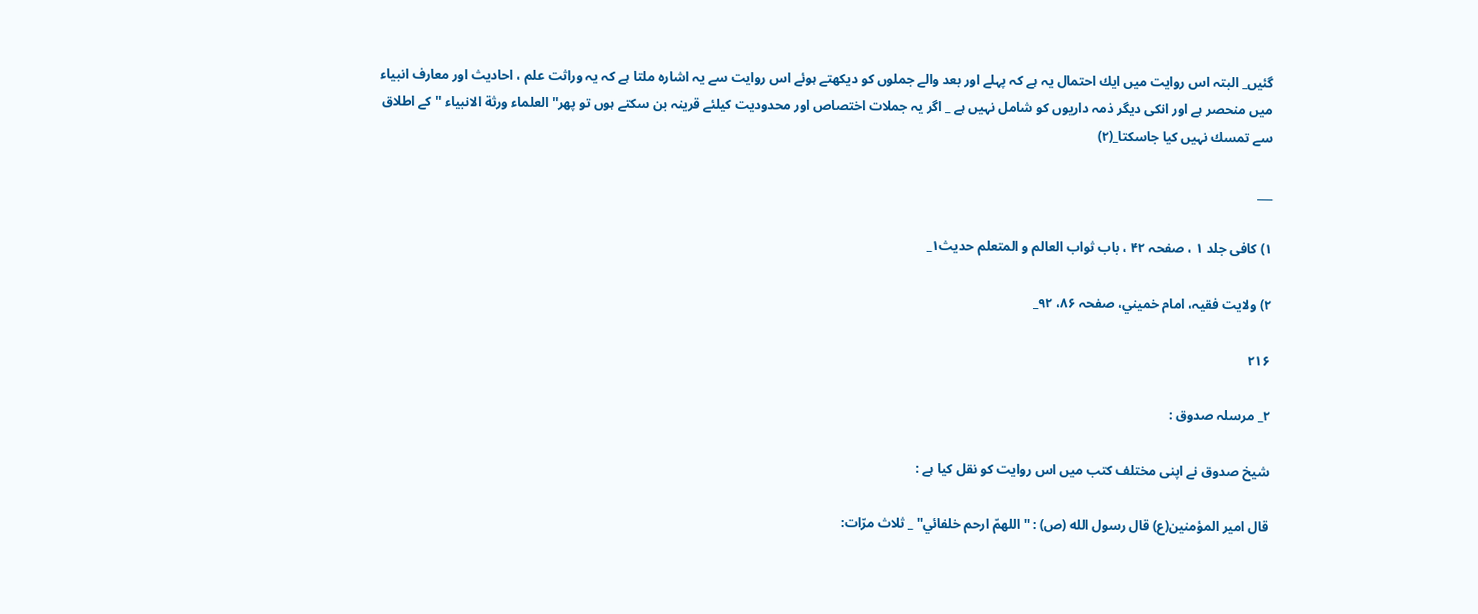گئيں_ البتہ اس روايت ميں ايك احتمال يہ ہے كہ پہلے اور بعد والے جملوں كو ديكھتے ہوئے اس روايت سے يہ اشارہ ملتا ہے كہ يہ وراثت علم ، احاديث اور معارف انبياء ميں منحصر ہے اور انكى ديگر ذمہ داريوں كو شامل نہيں ہے _ اگر يہ جملات اختصاص اور محدوديت كيلئے قرينہ بن سكتے ہوں تو پھر''العلماء ورثة الانبياء ''كے اطلاق سے تمسك نہيں كيا جاسكتا_(۲)

___

۱) كافى جلد ۱ ، صفحہ ۴۲ ، باب ثواب العالم و المتعلم حديث۱_

۲) ولايت فقيہ، امام خميني، صفحہ ۸۶، ۹۲_

۲۱۶

۲_ مرسلہ صدوق :

شيخ صدوق نے اپنى مختلف كتب ميں اس روايت كو نقل كيا ہے :

قال امير المؤمنين(ع) قال رسول الله (ص) : ''اللهمّ ارحم خلفائي'' _ ثلاث مرّات: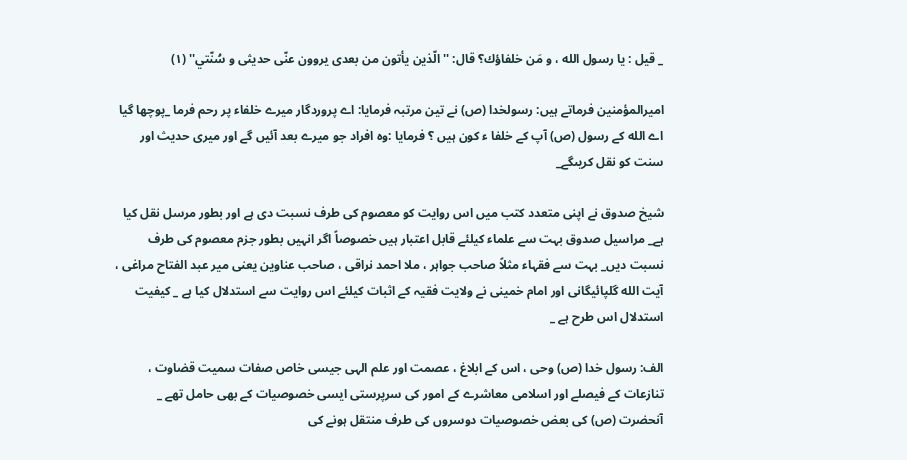_ قيل : يا رسول الله ، و مَن خلفاؤك؟ قال: '' الّذين يأتون من بعدى يروون عنّى حديثى و سُنّتي'' (۱)

اميرالمؤمنين فرماتے ہيں: رسولخدا (ص) نے تين مرتبہ فرمايا: اے پروردگار ميرے خلفاء پر رحم فرما _پوچھا گيا اے الله كے رسول (ص) آپ كے خلفا ء كون ہيں ؟ فرمايا :وہ افراد جو ميرے بعد آئيں گے اور ميرى حديث اور سنت كو نقل كريںگے_

شيخ صدوق نے اپنى متعدد كتب ميں اس روايت كو معصوم كى طرف نسبت دى ہے اور بطور مرسل نقل كيا ہے_ مراسيل صدوق بہت سے علماء كيلئے قابل اعتبار ہيں خصوصاً اگر انہيں بطور جزم معصوم كى طرف نسبت ديں_ بہت سے فقہاء مثلاً صاحب جواہر ، ملا احمد نراقى ، صاحب عناوين يعنى مير عبد الفتاح مراغى ، آيت الله گلپائيگانى اور امام خمينى نے ولايت فقيہ كے اثبات كيلئے اس روايت سے استدلال كيا ہے _ كيفيت استدلال اس طرح ہے _

الف: رسول خدا (ص) وحى ، اس كے ابلاغ ، عصمت اور علم الہى جيسى خاص صفات سميت قضاوت ، تنازعات كے فيصلے اور اسلامى معاشرے كے امور كى سرپرستى ايسى خصوصيات كے بھى حامل تھے _ آنحضرت (ص) كى بعض خصوصيات دوسروں كى طرف منتقل ہونے كى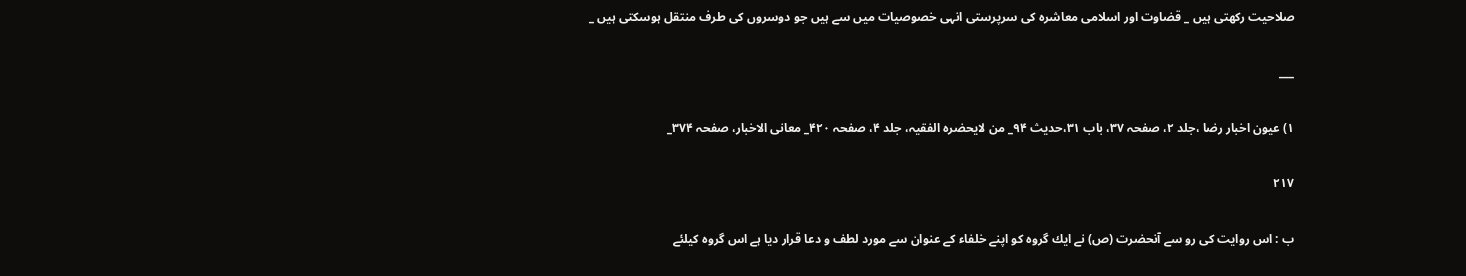صلاحيت ركھتى ہيں _ قضاوت اور اسلامى معاشرہ كى سرپرستى انہى خصوصيات ميں سے ہيں جو دوسروں كى طرف منتقل ہوسكتى ہيں _

___

۱) عيون اخبار رضا ،جلد ۲، صفحہ ۳۷، باب ۳۱،حديث ۹۴_ من لايحضرہ الفقيہ، جلد ۴، صفحہ ۴۲۰_ معانى الاخبار، صفحہ ۳۷۴_

۲۱۷

ب : اس روايت كى رو سے آنحضرت (ص) نے ايك گروہ كو اپنے خلفاء كے عنوان سے مورد لطف و دعا قرار ديا ہے اس گروہ كيلئے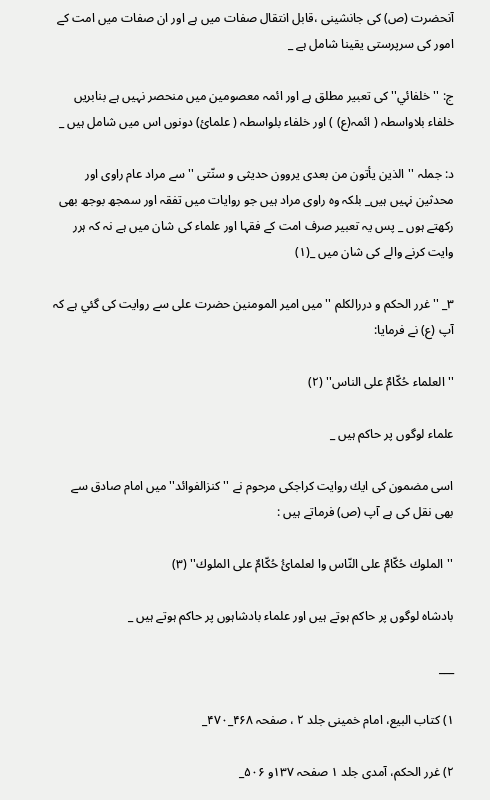آنحضرت (ص) كى جانشينى ،قابل انتقال صفات ميں ہے اور ان صفات ميں امت كے امور كى سرپرستى يقينا شامل ہے _

ج: ''خلفائي'' كى تعبير مطلق ہے اور ائمہ معصومين ميں منحصر نہيں ہے بنابريں خلفاء بلاواسطہ ( ائمہ(ع) ) اور خلفاء بلواسطہ ( علمائ) دونوں اس ميں شامل ہيں _

د: جملہ ''الذين يأتون من بعدى يروون حديثى و سنّتى '' سے مراد عام راوى اور محدثين نہيں ہيں_ بلكہ وہ راوى مراد ہيں جو روايات ميں تفقہ اور سمجھ بوجھ بھى ركھتے ہوں _ پس يہ تعبير صرف امت كے فقہا اور علماء كى شان ميں ہے نہ كہ ہرر وايت كرنے والے كى شان ميں _(۱)

۳_ ''غرر الحكم و دررالكلم ''ميں امير المومنين حضرت على سے روايت كى گئي ہے كہ آپ (ع) نے فرمايا:

''العلماء حُكّامٌ على الناس'' (۲)

علماء لوگوں پر حاكم ہيں _

اسى مضمون كى ايك روايت كراجكى مرحوم نے ''كنزالفوائد'' ميں امام صادق سے بھى نقل كى ہے آپ (ص) فرماتے ہيں :

''الملوك حُكّامٌ على النّاس وا لعلمائُ حُكّامٌ على الملوك'' (۳)

بادشاہ لوگوں پر حاكم ہوتے ہيں اور علماء بادشاہوں پر حاكم ہوتے ہيں _

___

۱) كتاب البيع، امام خمينى جلد ۲ ، صفحہ ۴۶۸_۴۷۰_

۲) غرر الحكم، آمدى جلد ۱ صفحہ ۱۳۷و ۵۰۶_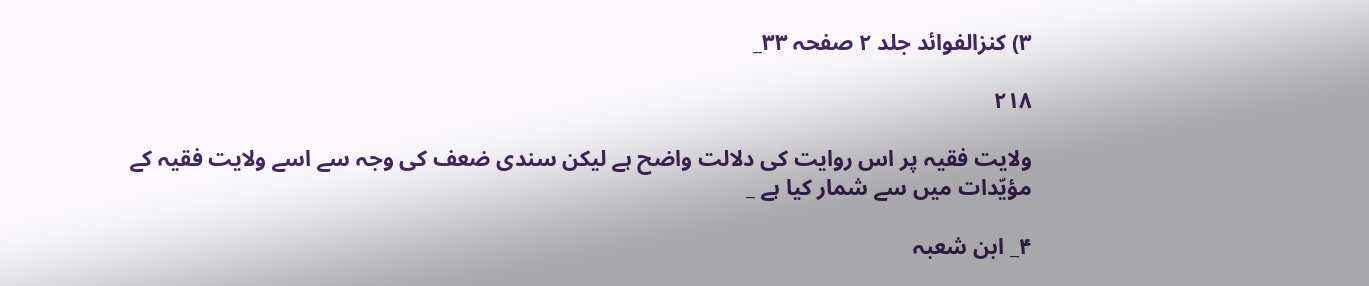۳) كنزالفوائد جلد ۲ صفحہ ۳۳_

۲۱۸

ولايت فقيہ پر اس روايت كى دلالت واضح ہے ليكن سندى ضعف كى وجہ سے اسے ولايت فقيہ كے مؤيّدات ميں سے شمار كيا ہے _

۴_ ابن شعبہ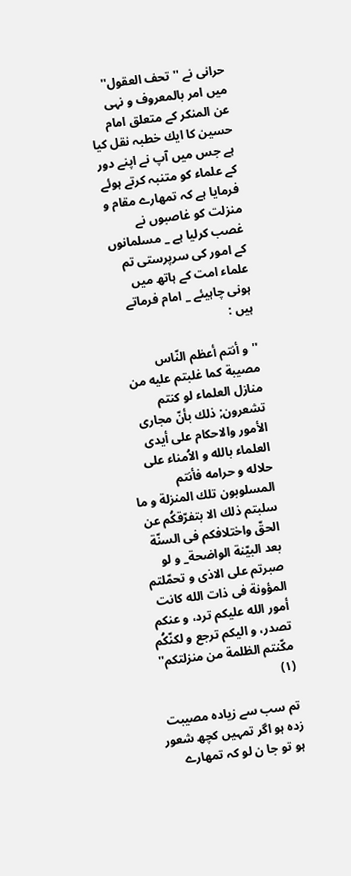حرانى نے '' تحف العقول'' ميں امر بالمعروف و نہى عن المنكر كے متعلق امام حسين كا ايك خطبہ نقل كيا ہے جس ميں آپ نے اپنے دور كے علماء كو متنبہ كرتے ہوئے فرمايا ہے كہ تمھارے مقام و منزلت كو غاصبوں نے غصب كرليا ہے _ مسلمانوں كے امور كى سرپرستى تم علماء امت كے ہاتھ ميں ہونى چاہيئے _ امام فرماتے ہيں :

''و أنتم أعظم النّاس مصيبة كما غلبتم عليه من منازل العلماء لو كنتم تشعرون; ذلك بأنّ مجارى الأمور والاحكام على أيدى العلماء بالله و الاُمناء على حلاله و حرامه فأنتم المسلوبون تلك المنزلة و ما سلبتم ذلك الا بتفرّقكُم عن الحقّ واختلافكم فى السنّة بعد البيّنة الواضحة_ و لو صبرتم على الاذى و تحمّلتم المؤونة فى ذات الله كانت أمور الله عليكم ترد، و عنكم تصدر، و اليكم ترجع و لكنّكُم مكّنتم الظلمة من منزلتكم'' (۱)

تم سب سے زيادہ مصيبت زدہ ہو اگر تمہيں كچھ شعور ہو تو جا ن لو كہ تمھارے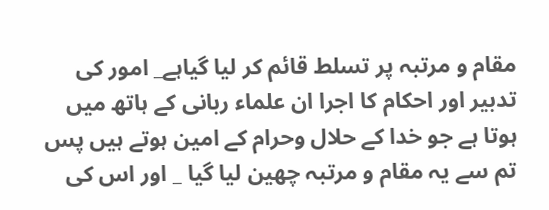مقام و مرتبہ پر تسلط قائم كر ليا گياہے_ امور كى تدبير اور احكام كا اجرا ان علماء ربانى كے ہاتھ ميں ہوتا ہے جو خدا كے حلال وحرام كے امين ہوتے ہيں پس تم سے يہ مقام و مرتبہ چھين ليا گيا _ اور اس كى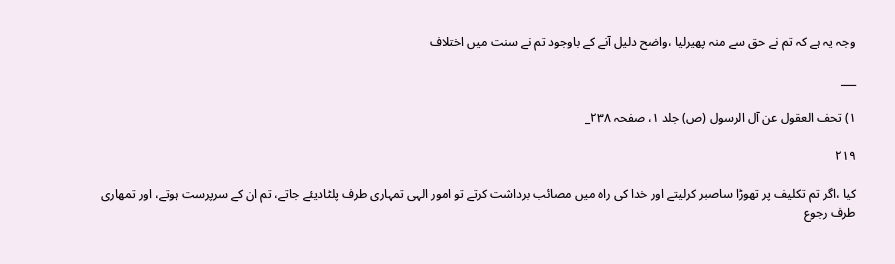وجہ يہ ہے كہ تم نے حق سے منہ پھيرليا ،واضح دليل آنے كے باوجود تم نے سنت ميں اختلاف

___

۱) تحف العقول عن آل الرسول (ص) جلد ۱، صفحہ ۲۳۸_

۲۱۹

كيا ،اگر تم تكليف پر تھوڑا ساصبر كرليتے اور خدا كى راہ ميں مصائب برداشت كرتے تو امور الہى تمہارى طرف پلٹاديئے جاتے، تم ان كے سرپرست ہوتے، اور تمھارى طرف رجوع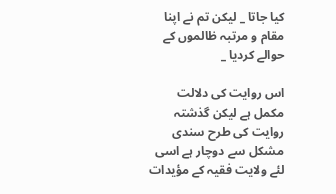كيا جاتا _ ليكن تم نے اپنا مقام و مرتبہ ظالموں كے حوالے كرديا _

اس روايت كى دلالت مكمل ہے ليكن گذشتہ روايت كى طرح سندى مشكل سے دوچار ہے اسى لئے ولايت فقيہ كے مؤيدات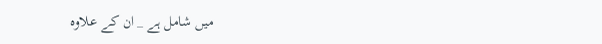ميں شامل ہے _ ان كے علاوہ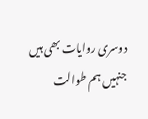دوسرى روايات بھى ہيں جنہيں ہم طوالت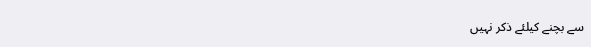سے بچنے كيلئے ذكر نہيں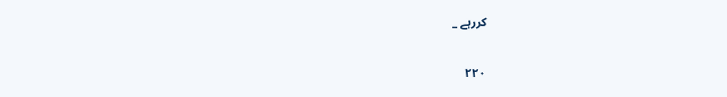كررہے _

۲۲۰